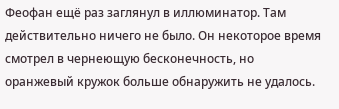Феофан ещё раз заглянул в иллюминатор. Там действительно ничего не было. Он некоторое время смотрел в чернеющую бесконечность, но оранжевый кружок больше обнаружить не удалось.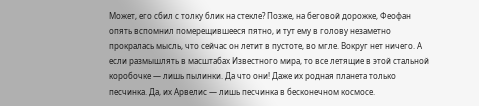Может, его сбил с толку блик на стекле? Позже, на беговой дорожке, Феофан опять вспомнил померещившееся пятно, и тут ему в голову незаметно прокралась мысль, что сейчас он летит в пустоте, во мгле. Вокруг нет ничего. А если размышлять в масштабах Известного мира, то все летящие в этой стальной коробочке — лишь пылинки. Да что они! Даже их родная планета только песчинка. Да, их Арвелис — лишь песчинка в бесконечном космосе.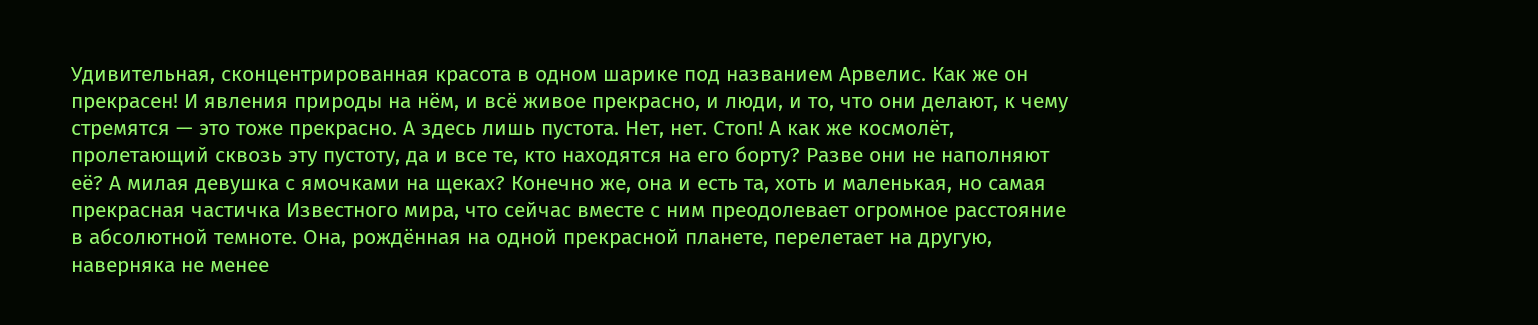Удивительная, сконцентрированная красота в одном шарике под названием Арвелис. Как же он прекрасен! И явления природы на нём, и всё живое прекрасно, и люди, и то, что они делают, к чему стремятся — это тоже прекрасно. А здесь лишь пустота. Нет, нет. Стоп! А как же космолёт, пролетающий сквозь эту пустоту, да и все те, кто находятся на его борту? Разве они не наполняют её? А милая девушка с ямочками на щеках? Конечно же, она и есть та, хоть и маленькая, но самая прекрасная частичка Известного мира, что сейчас вместе с ним преодолевает огромное расстояние в абсолютной темноте. Она, рождённая на одной прекрасной планете, перелетает на другую, наверняка не менее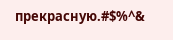прекрасную.#$%^&